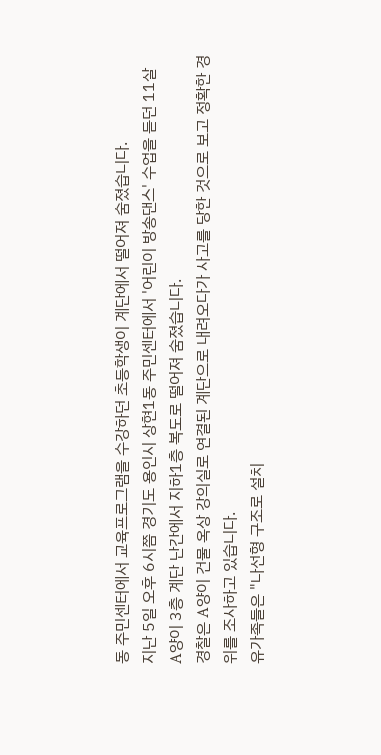동 주민센터에서 교육프로그램을 수강하던 초등학생이 계단에서 떨어져 숨졌습니다.
지난 5일 오후 6시쯤 경기도 용인시 상현1동 주민센터에서 '어린이 방송댄스' 수업을 듣던 11살 A양이 3층 계단 난간에서 지하1층 복도로 떨어져 숨졌습니다.
경찰은 A양이 건물 옥상 강의실로 연결된 계단으로 내려오다가 사고를 당한 것으로 보고 정확한 경위를 조사하고 있습니다.
유가족들은 "나선형 구조로 설치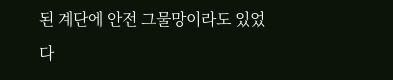된 계단에 안전 그물망이라도 있었다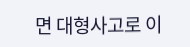면 대형사고로 이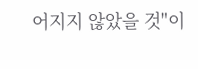어지지 않았을 것"이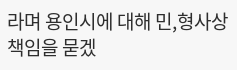라며 용인시에 대해 민,형사상 책임을 묻겠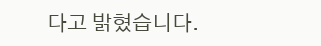다고 밝혔습니다.